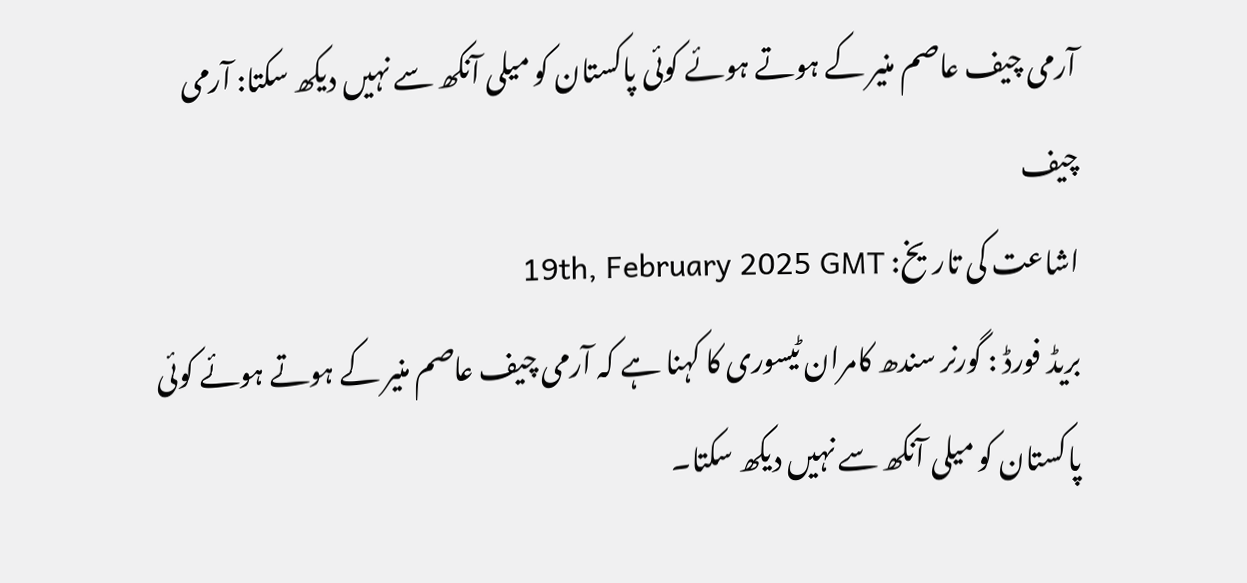آرمی چیف عاصم منیر کے ہوتے ہوئے کوئی پاکستان کو میلی آنکھ سے نہیں دیکھ سکتا: آرمی چیف
اشاعت کی تاریخ: 19th, February 2025 GMT
بریڈ فورڈ : گورنر سندھ کامران ٹیسوری کا کہنا ہے کہ آرمی چیف عاصم منیر کے ہوتے ہوئے کوئی پاکستان کو میلی آنکھ سے نہیں دیکھ سکتا۔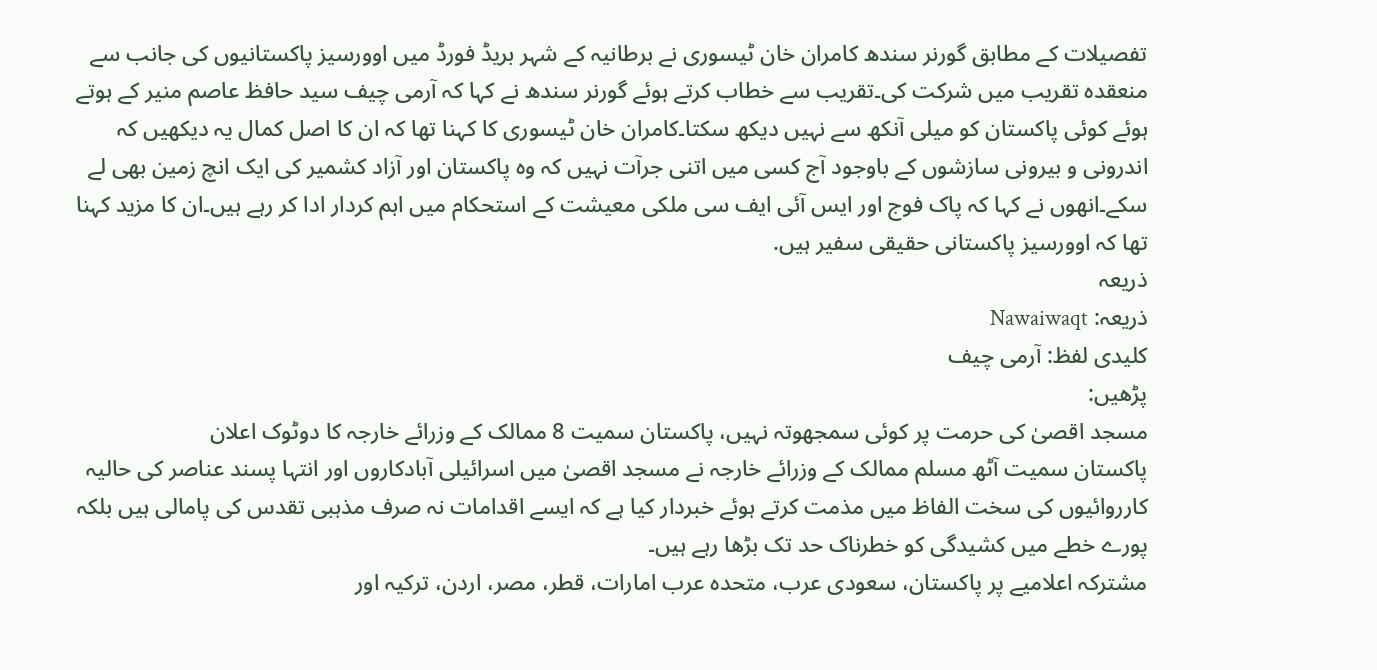تفصیلات کے مطابق گورنر سندھ کامران خان ٹیسوری نے برطانیہ کے شہر بریڈ فورڈ میں اوورسیز پاکستانیوں کی جانب سے منعقدہ تقریب میں شرکت کی۔تقریب سے خطاب کرتے ہوئے گورنر سندھ نے کہا کہ آرمی چیف سید حافظ عاصم منیر کے ہوتے ہوئے کوئی پاکستان کو میلی آنکھ سے نہیں دیکھ سکتا۔کامران خان ٹیسوری کا کہنا تھا کہ ان کا اصل کمال یہ دیکھیں کہ اندرونی و بیرونی سازشوں کے باوجود آج کسی میں اتنی جرآت نہیں کہ وہ پاکستان اور آزاد کشمیر کی ایک انچ زمین بھی لے سکے۔انھوں نے کہا کہ پاک فوج اور ایس آئی ایف سی ملکی معیشت کے استحکام میں اہم کردار ادا کر رہے ہیں۔ان کا مزید کہنا تھا کہ اوورسیز پاکستانی حقیقی سفیر ہیں.
ذریعہ
ذریعہ: Nawaiwaqt
کلیدی لفظ: آرمی چیف
پڑھیں:
مسجد اقصیٰ کی حرمت پر کوئی سمجھوتہ نہیں، پاکستان سمیت 8 ممالک کے وزرائے خارجہ کا دوٹوک اعلان
پاکستان سمیت آٹھ مسلم ممالک کے وزرائے خارجہ نے مسجد اقصیٰ میں اسرائیلی آبادکاروں اور انتہا پسند عناصر کی حالیہ کارروائیوں کی سخت الفاظ میں مذمت کرتے ہوئے خبردار کیا ہے کہ ایسے اقدامات نہ صرف مذہبی تقدس کی پامالی ہیں بلکہ پورے خطے میں کشیدگی کو خطرناک حد تک بڑھا رہے ہیں۔
مشترکہ اعلامیے پر پاکستان، سعودی عرب، متحدہ عرب امارات، قطر، مصر، اردن، ترکیہ اور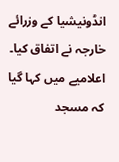انڈونیشیا کے وزرائے خارجہ نے اتفاق کیا۔ اعلامیے میں کہا گیا کہ مسجد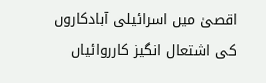اقصیٰ میں اسرائیلی آبادکاروں کی اشتعال انگیز کارروائیاں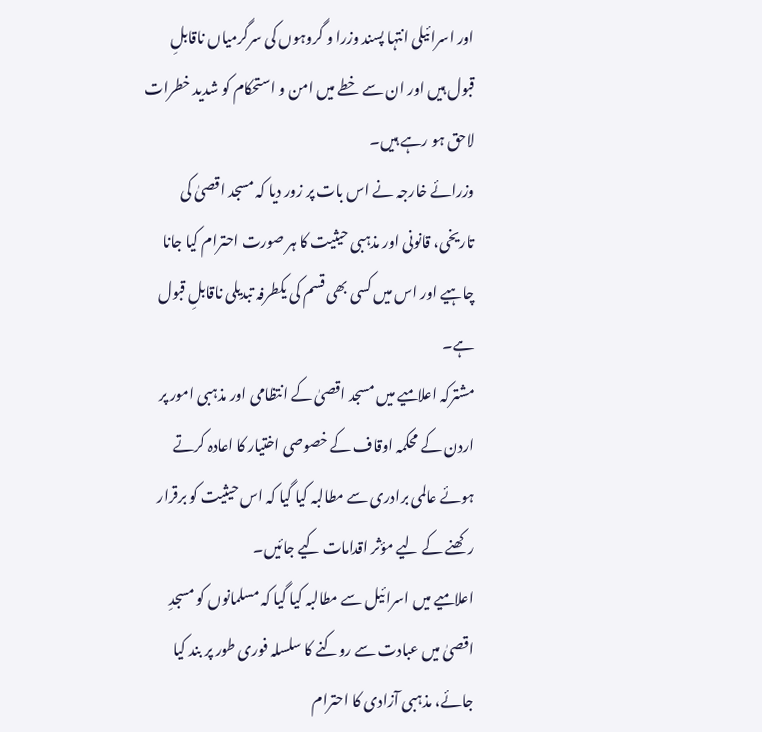اور اسرائیلی انتہا پسند وزرا و گروہوں کی سرگرمیاں ناقابلِ قبول ہیں اور ان سے خطے میں امن و استحکام کو شدید خطرات لاحق ہو رہے ہیں۔
وزرائے خارجہ نے اس بات پر زور دیا کہ مسجد اقصیٰ کی تاریخی، قانونی اور مذہبی حیثیت کا ہر صورت احترام کیا جانا چاہیے اور اس میں کسی بھی قسم کی یکطرفہ تبدیلی ناقابلِ قبول ہے۔
مشترکہ اعلامیے میں مسجد اقصیٰ کے انتظامی اور مذہبی امور پر اردن کے محکمہ اوقاف کے خصوصی اختیار کا اعادہ کرتے ہوئے عالمی برادری سے مطالبہ کیا گیا کہ اس حیثیت کو برقرار رکھنے کے لیے مؤثر اقدامات کیے جائیں۔
اعلامیے میں اسرائیل سے مطالبہ کیا گیا کہ مسلمانوں کو مسجدِ اقصیٰ میں عبادت سے روکنے کا سلسلہ فوری طور پر بند کیا جائے، مذہبی آزادی کا احترام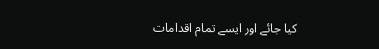کیا جائے اور ایسے تمام اقدامات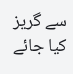سے گریز کیا جائے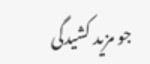جو مزید کشیدگی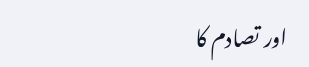اور تصادم کا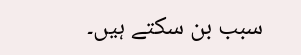سبب بن سکتے ہیں۔